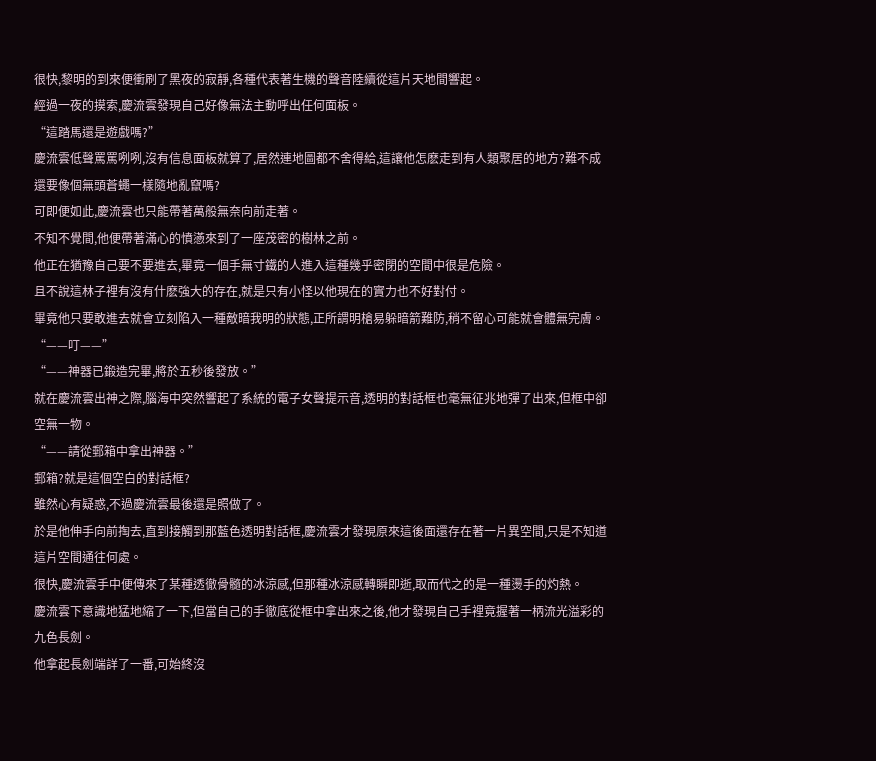很快,黎明的到來便衝刷了黑夜的寂靜,各種代表著生機的聲音陸續從這片天地間響起。
經過一夜的摸索,慶流雲發現自己好像無法主動呼出任何面板。
“這踏馬還是遊戲嗎?”
慶流雲低聲罵罵咧咧,沒有信息面板就算了,居然連地圖都不舍得給,這讓他怎麽走到有人類聚居的地方?難不成還要像個無頭蒼蠅一樣隨地亂竄嗎?
可即便如此,慶流雲也只能帶著萬般無奈向前走著。
不知不覺間,他便帶著滿心的憤懣來到了一座茂密的樹林之前。
他正在猶豫自己要不要進去,畢竟一個手無寸鐵的人進入這種幾乎密閉的空間中很是危險。
且不說這林子裡有沒有什麽強大的存在,就是只有小怪以他現在的實力也不好對付。
畢竟他只要敢進去就會立刻陷入一種敵暗我明的狀態,正所謂明槍易躲暗箭難防,稍不留心可能就會體無完膚。
“——叮——”
“——神器已鍛造完畢,將於五秒後發放。”
就在慶流雲出神之際,腦海中突然響起了系統的電子女聲提示音,透明的對話框也毫無征兆地彈了出來,但框中卻空無一物。
“——請從郵箱中拿出神器。”
郵箱?就是這個空白的對話框?
雖然心有疑惑,不過慶流雲最後還是照做了。
於是他伸手向前掏去,直到接觸到那藍色透明對話框,慶流雲才發現原來這後面還存在著一片異空間,只是不知道這片空間通往何處。
很快,慶流雲手中便傳來了某種透徹骨髓的冰涼感,但那種冰涼感轉瞬即逝,取而代之的是一種燙手的灼熱。
慶流雲下意識地猛地縮了一下,但當自己的手徹底從框中拿出來之後,他才發現自己手裡竟握著一柄流光溢彩的九色長劍。
他拿起長劍端詳了一番,可始終沒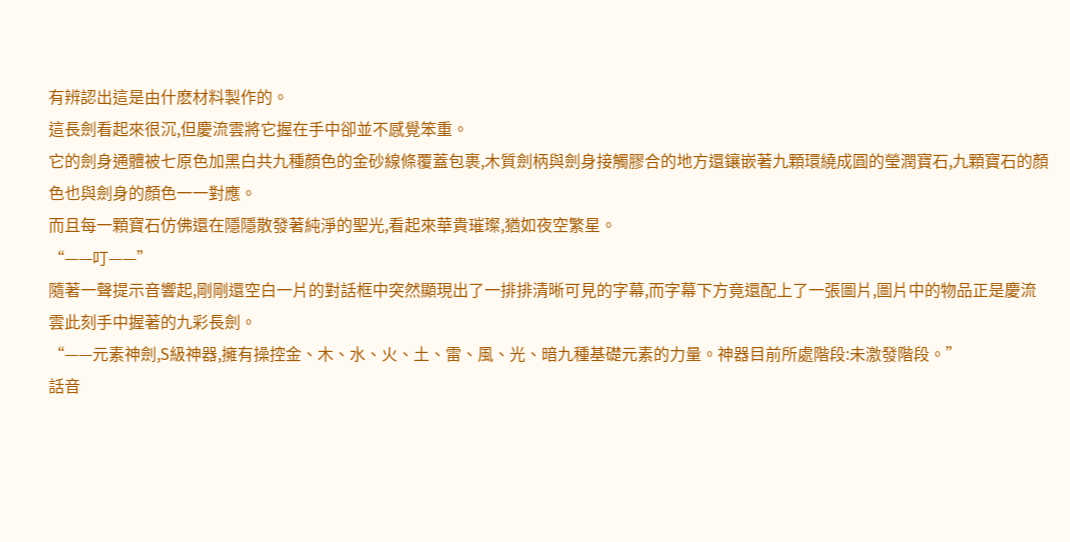有辨認出這是由什麽材料製作的。
這長劍看起來很沉,但慶流雲將它握在手中卻並不感覺笨重。
它的劍身通體被七原色加黑白共九種顏色的金砂線條覆蓋包裹,木質劍柄與劍身接觸膠合的地方還鑲嵌著九顆環繞成圓的瑩潤寶石,九顆寶石的顏色也與劍身的顏色一一對應。
而且每一顆寶石仿佛還在隱隱散發著純淨的聖光,看起來華貴璀璨,猶如夜空繁星。
“——叮——”
隨著一聲提示音響起,剛剛還空白一片的對話框中突然顯現出了一排排清晰可見的字幕,而字幕下方竟還配上了一張圖片,圖片中的物品正是慶流雲此刻手中握著的九彩長劍。
“——元素神劍,S級神器,擁有操控金、木、水、火、土、雷、風、光、暗九種基礎元素的力量。神器目前所處階段:未激發階段。”
話音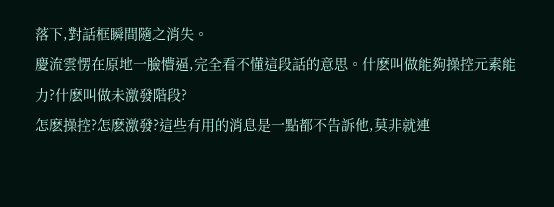落下,對話框瞬間隨之消失。
慶流雲愣在原地一臉懵逼,完全看不懂這段話的意思。什麽叫做能夠操控元素能力?什麽叫做未激發階段?
怎麽操控?怎麽激發?這些有用的消息是一點都不告訴他,莫非就連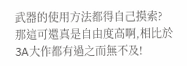武器的使用方法都得自己摸索?
那這可還真是自由度高啊,相比於3A大作都有過之而無不及!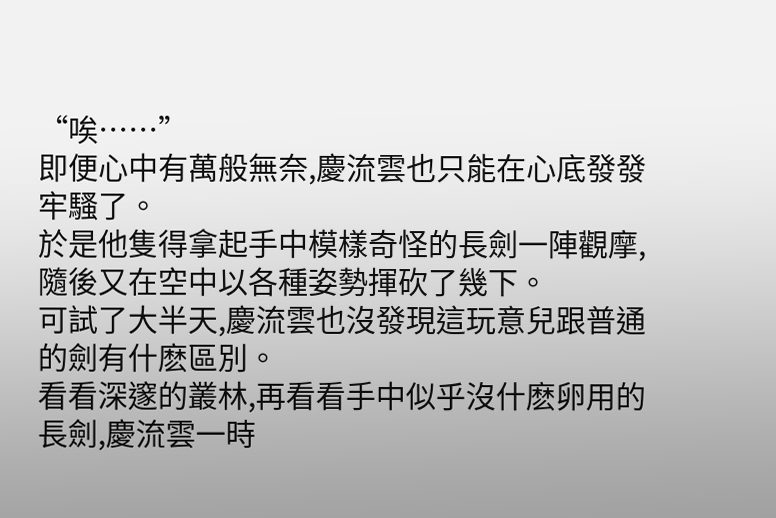“唉……”
即便心中有萬般無奈,慶流雲也只能在心底發發牢騷了。
於是他隻得拿起手中模樣奇怪的長劍一陣觀摩,隨後又在空中以各種姿勢揮砍了幾下。
可試了大半天,慶流雲也沒發現這玩意兒跟普通的劍有什麽區別。
看看深邃的叢林,再看看手中似乎沒什麽卵用的長劍,慶流雲一時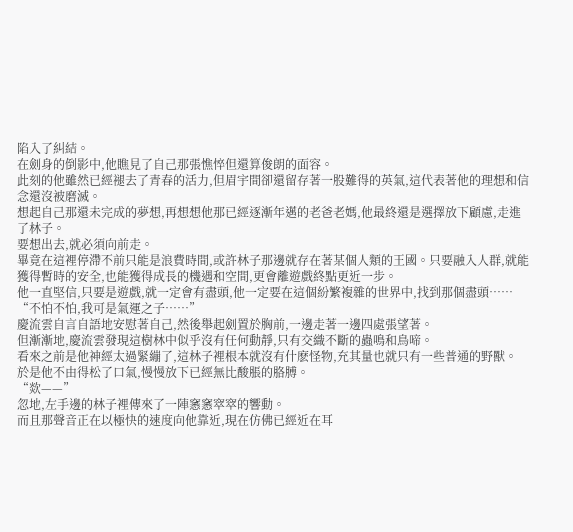陷入了糾結。
在劍身的倒影中,他瞧見了自己那張憔悴但還算俊朗的面容。
此刻的他雖然已經褪去了青春的活力,但眉宇間卻還留存著一股難得的英氣,這代表著他的理想和信念還沒被磨滅。
想起自己那還未完成的夢想,再想想他那已經逐漸年邁的老爸老媽,他最終還是選擇放下顧慮,走進了林子。
要想出去,就必須向前走。
畢竟在這裡停滯不前只能是浪費時間,或許林子那邊就存在著某個人類的王國。只要融入人群,就能獲得暫時的安全,也能獲得成長的機遇和空間,更會離遊戲終點更近一步。
他一直堅信,只要是遊戲,就一定會有盡頭,他一定要在這個紛繁複雜的世界中,找到那個盡頭……
“不怕不怕,我可是氣運之子……”
慶流雲自言自語地安慰著自己,然後舉起劍置於胸前,一邊走著一邊四處張望著。
但漸漸地,慶流雲發現這樹林中似乎沒有任何動靜,只有交織不斷的蟲鳴和鳥啼。
看來之前是他神經太過緊繃了,這林子裡根本就沒有什麽怪物,充其量也就只有一些普通的野獸。
於是他不由得松了口氣,慢慢放下已經無比酸脹的胳膊。
“欻——”
忽地,左手邊的林子裡傳來了一陣窸窸窣窣的響動。
而且那聲音正在以極快的速度向他靠近,現在仿佛已經近在耳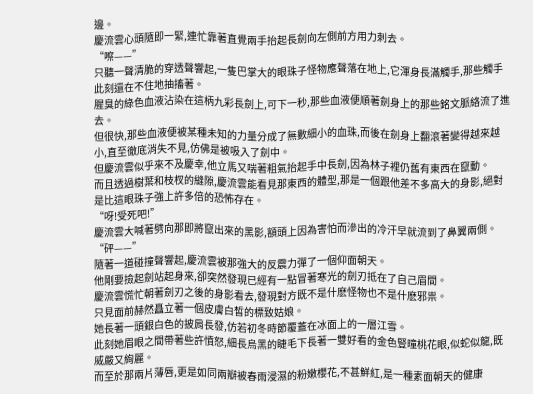邊。
慶流雲心頭隨即一緊,連忙靠著直覺兩手抬起長劍向左側前方用力刺去。
“嚓——”
只聽一聲清脆的穿透聲響起,一隻巴掌大的眼珠子怪物應聲落在地上,它渾身長滿觸手,那些觸手此刻還在不住地抽搐著。
腥臭的綠色血液沾染在這柄九彩長劍上,可下一秒,那些血液便順著劍身上的那些銘文脈絡流了進去。
但很快,那些血液便被某種未知的力量分成了無數細小的血珠,而後在劍身上翻滾著變得越來越小,直至徹底消失不見,仿佛是被吸入了劍中。
但慶流雲似乎來不及慶幸,他立馬又喘著粗氣抬起手中長劍,因為林子裡仍舊有東西在竄動。
而且透過樹葉和枝杈的縫隙,慶流雲能看見那東西的體型,那是一個跟他差不多高大的身影,絕對是比這眼珠子強上許多倍的恐怖存在。
“呀!受死吧!”
慶流雲大喊著劈向那即將竄出來的黑影,額頭上因為害怕而滲出的冷汗早就流到了鼻翼兩側。
“砰——”
隨著一道碰撞聲響起,慶流雲被那強大的反震力彈了一個仰面朝天。
他剛要撿起劍站起身來,卻突然發現已經有一點冒著寒光的劍刃抵在了自己眉間。
慶流雲慌忙朝著劍刃之後的身影看去,發現對方既不是什麽怪物也不是什麽邪祟。
只見面前赫然矗立著一個皮膚白皙的標致姑娘。
她長著一頭銀白色的披肩長發,仿若初冬時節覆蓋在冰面上的一層江雪。
此刻她眉眼之間帶著些許憤怒,細長烏黑的睫毛下長著一雙好看的金色豎曈桃花眼,似蛇似龍,既威嚴又絢麗。
而至於那兩片薄唇,更是如同兩瓣被春雨浸濕的粉嫩櫻花,不甚鮮紅,是一種素面朝天的健康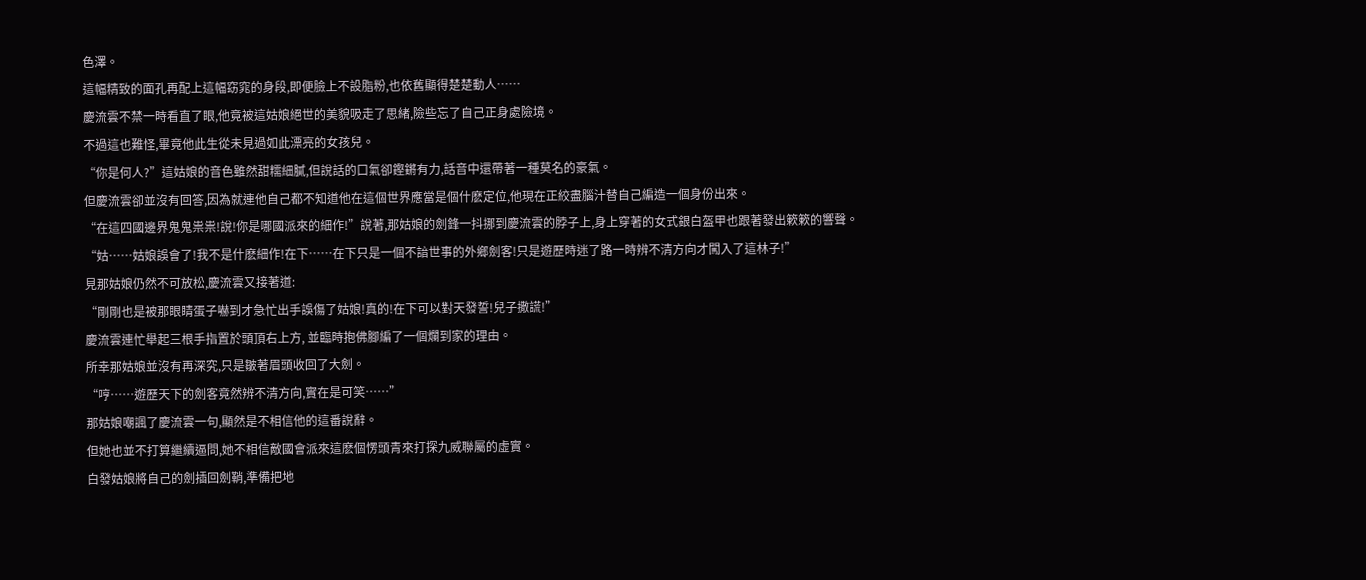色澤。
這幅精致的面孔再配上這幅窈窕的身段,即便臉上不設脂粉,也依舊顯得楚楚動人……
慶流雲不禁一時看直了眼,他竟被這姑娘絕世的美貌吸走了思緒,險些忘了自己正身處險境。
不過這也難怪,畢竟他此生從未見過如此漂亮的女孩兒。
“你是何人?”這姑娘的音色雖然甜糯細膩,但說話的口氣卻鏗鏘有力,話音中還帶著一種莫名的豪氣。
但慶流雲卻並沒有回答,因為就連他自己都不知道他在這個世界應當是個什麽定位,他現在正絞盡腦汁替自己編造一個身份出來。
“在這四國邊界鬼鬼祟祟!說!你是哪國派來的細作!”說著,那姑娘的劍鋒一抖挪到慶流雲的脖子上,身上穿著的女式銀白盔甲也跟著發出簌簌的響聲。
“姑……姑娘誤會了!我不是什麽細作!在下……在下只是一個不諳世事的外鄉劍客!只是遊歷時迷了路一時辨不清方向才闖入了這林子!”
見那姑娘仍然不可放松,慶流雲又接著道:
“剛剛也是被那眼睛蛋子嚇到才急忙出手誤傷了姑娘!真的!在下可以對天發誓!兒子撒謊!”
慶流雲連忙舉起三根手指置於頭頂右上方, 並臨時抱佛腳編了一個爛到家的理由。
所幸那姑娘並沒有再深究,只是皺著眉頭收回了大劍。
“哼……遊歷天下的劍客竟然辨不清方向,實在是可笑……”
那姑娘嘲諷了慶流雲一句,顯然是不相信他的這番說辭。
但她也並不打算繼續逼問,她不相信敵國會派來這麽個愣頭青來打探九威聯屬的虛實。
白發姑娘將自己的劍插回劍鞘,準備把地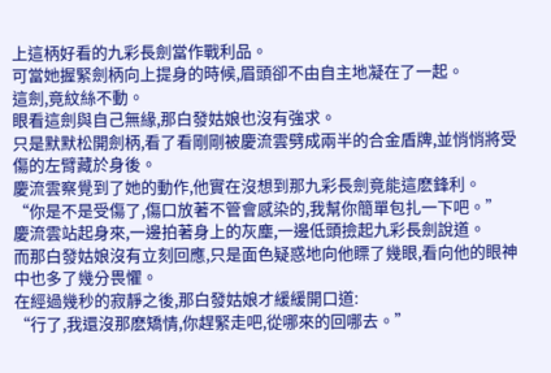上這柄好看的九彩長劍當作戰利品。
可當她握緊劍柄向上提身的時候,眉頭卻不由自主地凝在了一起。
這劍,竟紋絲不動。
眼看這劍與自己無緣,那白發姑娘也沒有強求。
只是默默松開劍柄,看了看剛剛被慶流雲劈成兩半的合金盾牌,並悄悄將受傷的左臂藏於身後。
慶流雲察覺到了她的動作,他實在沒想到那九彩長劍竟能這麽鋒利。
“你是不是受傷了,傷口放著不管會感染的,我幫你簡單包扎一下吧。”
慶流雲站起身來,一邊拍著身上的灰塵,一邊低頭撿起九彩長劍說道。
而那白發姑娘沒有立刻回應,只是面色疑惑地向他瞟了幾眼,看向他的眼神中也多了幾分畏懼。
在經過幾秒的寂靜之後,那白發姑娘才緩緩開口道:
“行了,我還沒那麽矯情,你趕緊走吧,從哪來的回哪去。”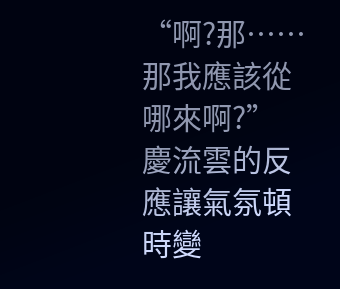“啊?那……那我應該從哪來啊?”
慶流雲的反應讓氣氛頓時變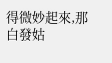得微妙起來,那白發姑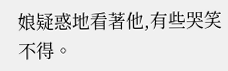娘疑惑地看著他,有些哭笑不得。